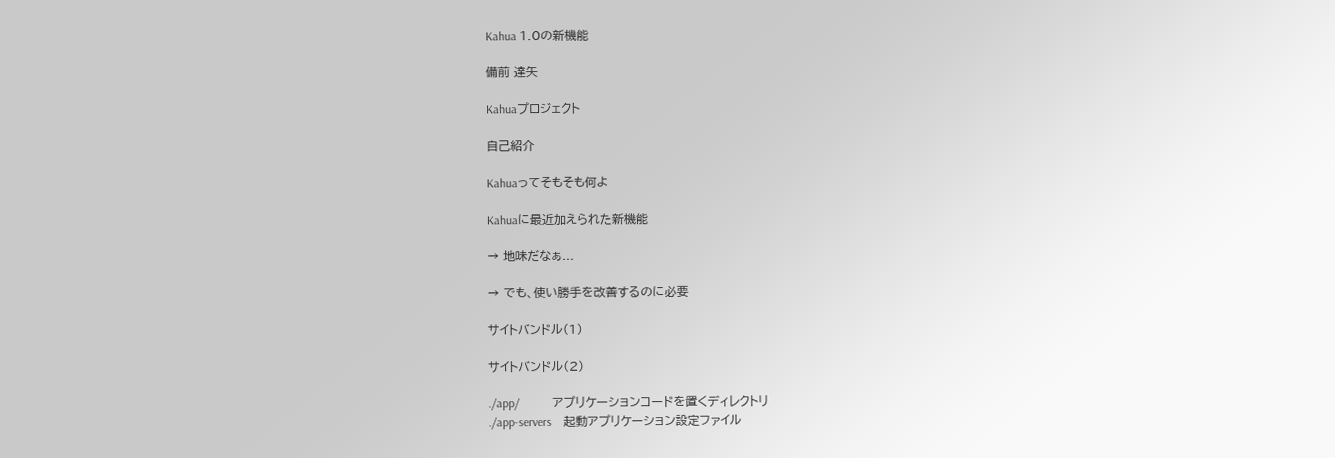Kahua 1.0の新機能

備前 達矢

Kahuaプロジェクト

自己紹介

Kahuaってそもそも何よ

Kahuaに最近加えられた新機能

→ 地味だなぁ...

→ でも、使い勝手を改善するのに必要

サイトバンドル(1)

サイトバンドル(2)

./app/           アプリケーションコードを置くディレクトリ
./app-servers    起動アプリケーション設定ファイル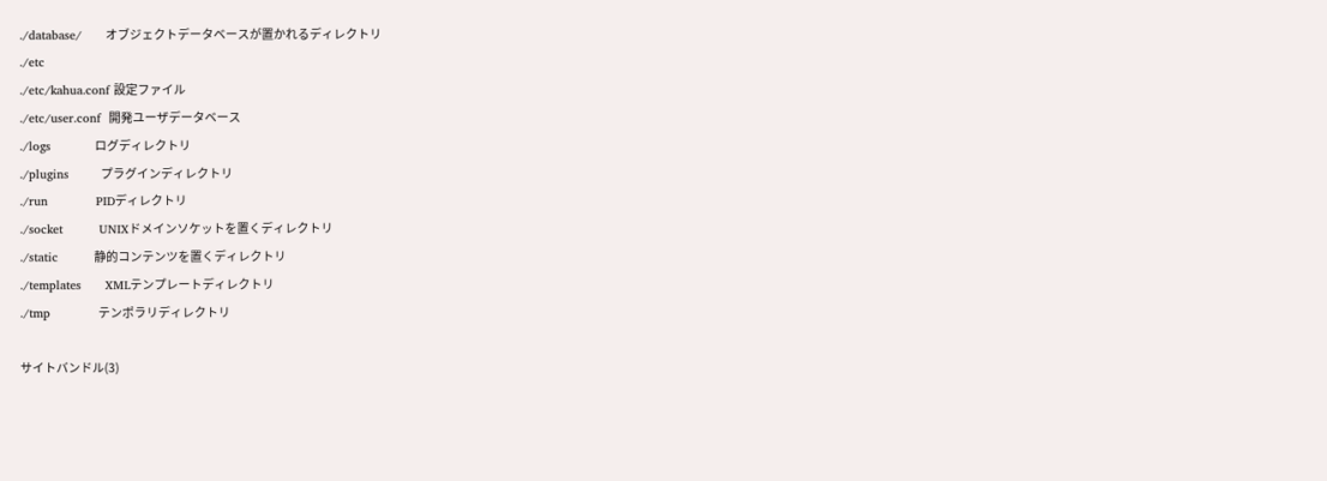./database/      オブジェクトデータベースが置かれるディレクトリ
./etc
./etc/kahua.conf 設定ファイル
./etc/user.conf  開発ユーザデータベース
./logs           ログディレクトリ
./plugins        プラグインディレクトリ
./run            PIDディレクトリ
./socket         UNIXドメインソケットを置くディレクトリ
./static         静的コンテンツを置くディレクトリ
./templates      XMLテンプレートディレクトリ
./tmp            テンポラリディレクトリ

サイトバンドル(3)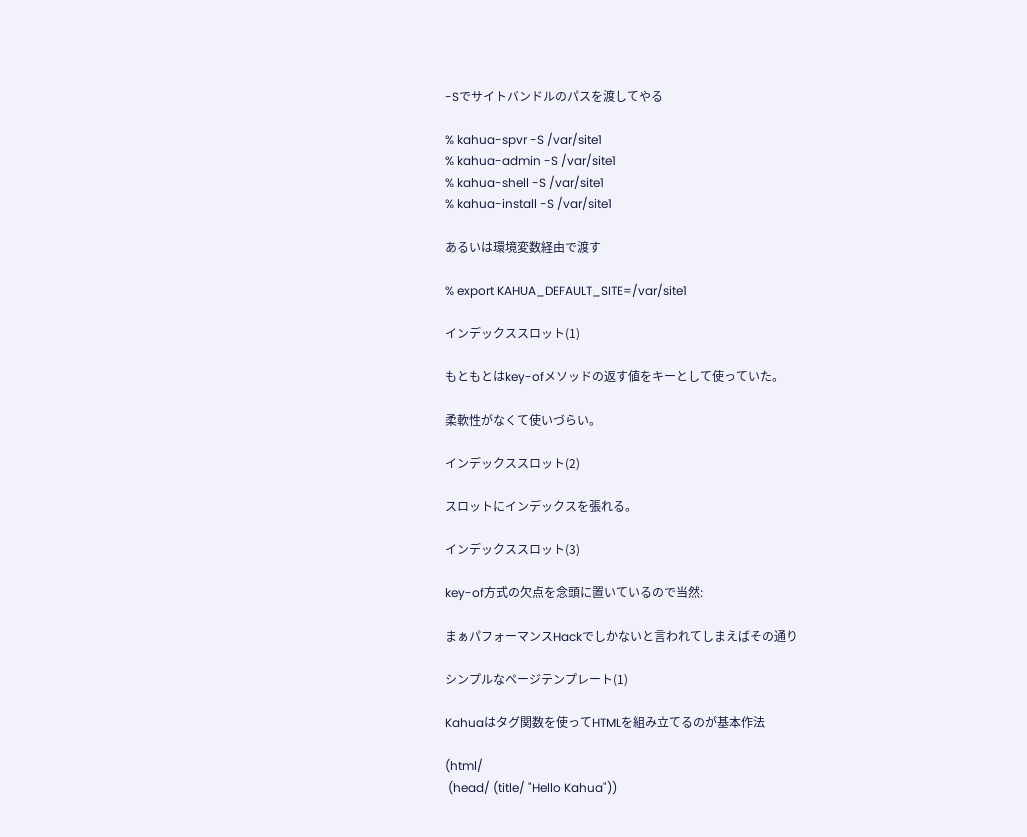-Sでサイトバンドルのパスを渡してやる

% kahua-spvr -S /var/site1
% kahua-admin -S /var/site1
% kahua-shell -S /var/site1
% kahua-install -S /var/site1

あるいは環境変数経由で渡す

% export KAHUA_DEFAULT_SITE=/var/site1

インデックススロット(1)

もともとはkey-ofメソッドの返す値をキーとして使っていた。

柔軟性がなくて使いづらい。

インデックススロット(2)

スロットにインデックスを張れる。

インデックススロット(3)

key-of方式の欠点を念頭に置いているので当然:

まぁパフォーマンスHackでしかないと言われてしまえばその通り

シンプルなページテンプレート(1)

Kahuaはタグ関数を使ってHTMLを組み立てるのが基本作法

(html/
 (head/ (title/ "Hello Kahua"))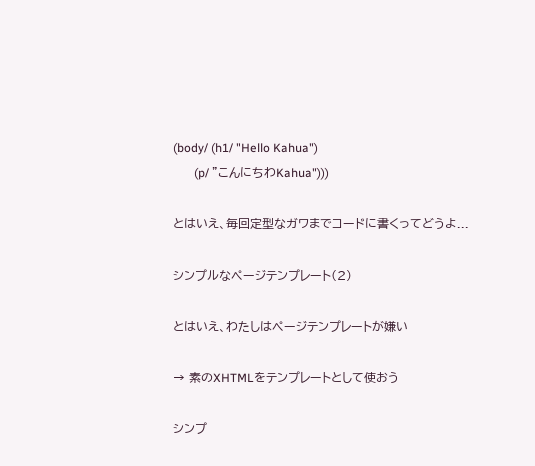(body/ (h1/ "Hello Kahua")
       (p/ "こんにちわKahua")))

とはいえ、毎回定型なガワまでコードに書くってどうよ...

シンプルなページテンプレート(2)

とはいえ、わたしはページテンプレートが嫌い

→ 素のXHTMLをテンプレートとして使おう

シンプ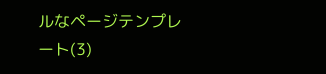ルなページテンプレート(3)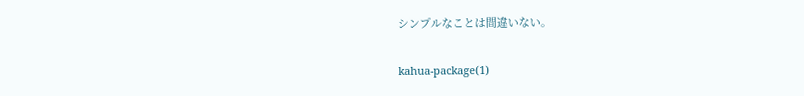シンプルなことは間違いない。

kahua-package(1)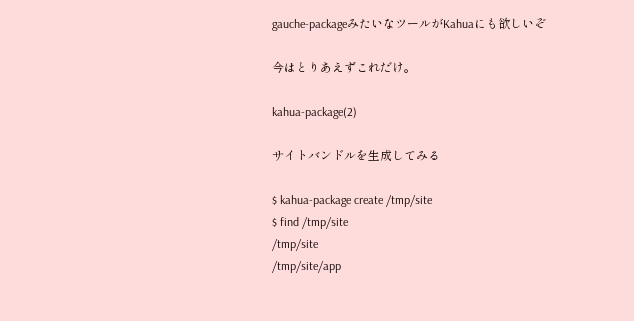gauche-packageみたいなツールがKahuaにも欲しいぞ

今はとりあえずこれだけ。

kahua-package(2)

サイトバンドルを生成してみる

$ kahua-package create /tmp/site
$ find /tmp/site
/tmp/site
/tmp/site/app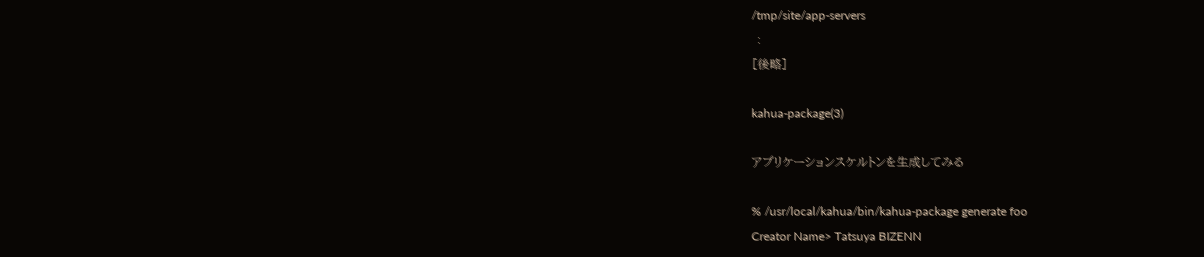/tmp/site/app-servers
  :
[後略]

kahua-package(3)

アプリケーションスケルトンを生成してみる

% /usr/local/kahua/bin/kahua-package generate foo
Creator Name> Tatsuya BIZENN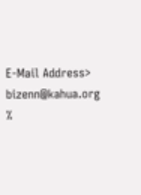E-Mail Address> bizenn@kahua.org
%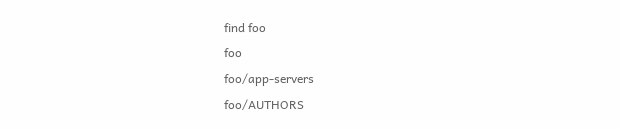find foo
foo
foo/app-servers
foo/AUTHORS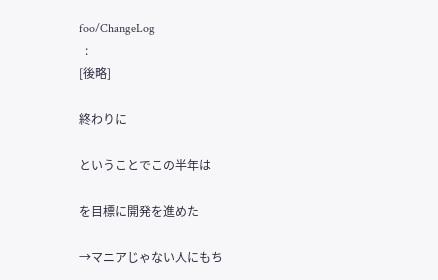foo/ChangeLog
  :
[後略]

終わりに

ということでこの半年は

を目標に開発を進めた

→マニアじゃない人にもち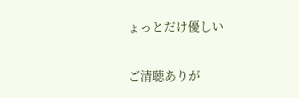ょっとだけ優しい

ご清聴ありが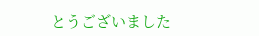とうございました